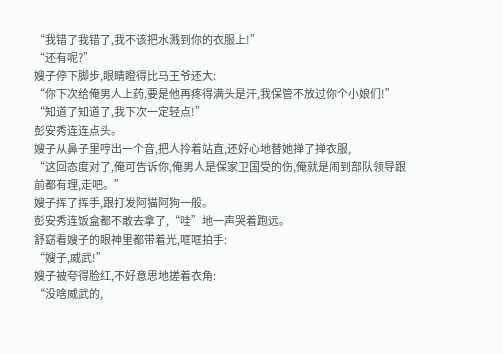“我错了我错了,我不该把水溅到你的衣服上!”
“还有呢?”
嫂子停下脚步,眼睛瞪得比马王爷还大:
“你下次给俺男人上药,要是他再疼得满头是汗,我保管不放过你个小娘们!”
“知道了知道了,我下次一定轻点!”
彭安秀连连点头。
嫂子从鼻子里哼出一个音,把人拎着站直,还好心地替她掸了掸衣服,
“这回态度对了,俺可告诉你,俺男人是保家卫国受的伤,俺就是闹到部队领导跟前都有理,走吧。”
嫂子挥了挥手,跟打发阿猫阿狗一般。
彭安秀连饭盒都不敢去拿了,“哇”地一声哭着跑远。
舒窈看嫂子的眼神里都带着光,哐哐拍手:
“嫂子,威武!”
嫂子被夸得脸红,不好意思地搓着衣角:
“没啥威武的,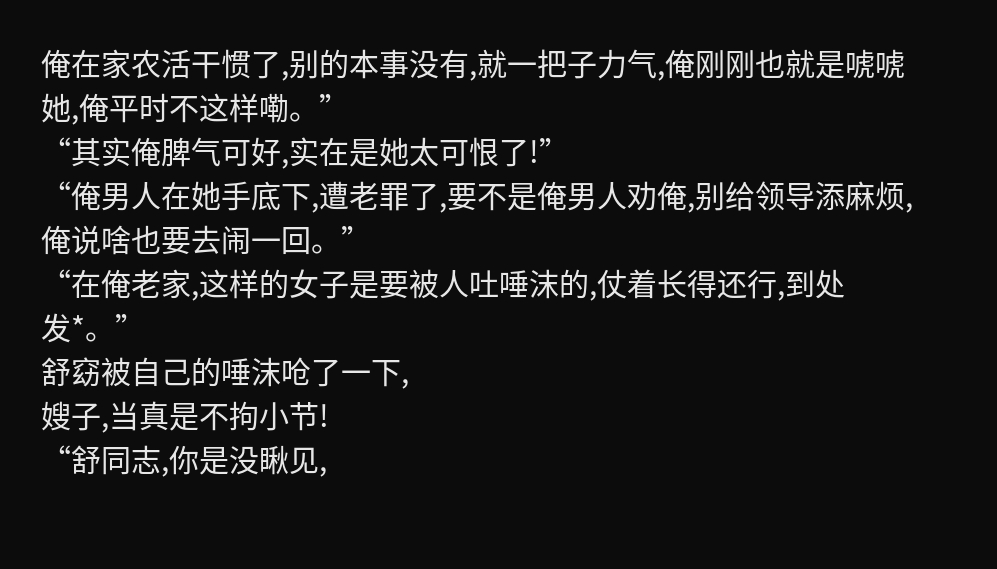俺在家农活干惯了,别的本事没有,就一把子力气,俺刚刚也就是唬唬她,俺平时不这样嘞。”
“其实俺脾气可好,实在是她太可恨了!”
“俺男人在她手底下,遭老罪了,要不是俺男人劝俺,别给领导添麻烦,俺说啥也要去闹一回。”
“在俺老家,这样的女子是要被人吐唾沫的,仗着长得还行,到处发*。”
舒窈被自己的唾沫呛了一下,
嫂子,当真是不拘小节!
“舒同志,你是没瞅见,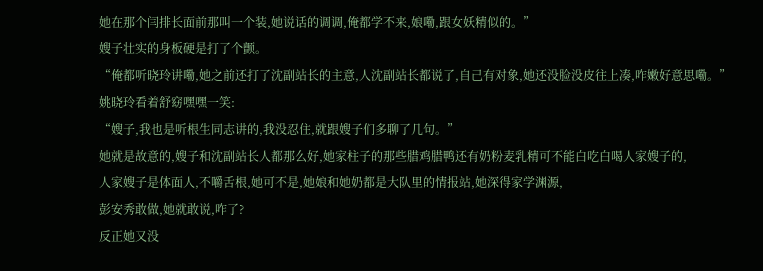她在那个闫排长面前那叫一个装,她说话的调调,俺都学不来,娘嘞,跟女妖精似的。”
嫂子壮实的身板硬是打了个颤。
“俺都听晓玲讲嘞,她之前还打了沈副站长的主意,人沈副站长都说了,自己有对象,她还没脸没皮往上凑,咋嫩好意思嘞。”
姚晓玲看着舒窈嘿嘿一笑:
“嫂子,我也是听根生同志讲的,我没忍住,就跟嫂子们多聊了几句。”
她就是故意的,嫂子和沈副站长人都那么好,她家柱子的那些腊鸡腊鸭还有奶粉麦乳精可不能白吃白喝人家嫂子的,
人家嫂子是体面人,不嚼舌根,她可不是,她娘和她奶都是大队里的情报站,她深得家学渊源,
彭安秀敢做,她就敢说,咋了?
反正她又没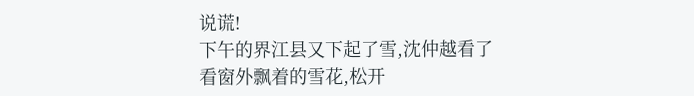说谎!
下午的界江县又下起了雪,沈仲越看了看窗外飘着的雪花,松开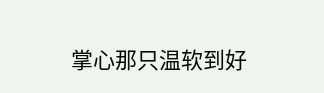掌心那只温软到好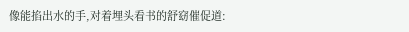像能掐出水的手,对着埋头看书的舒窈催促道: